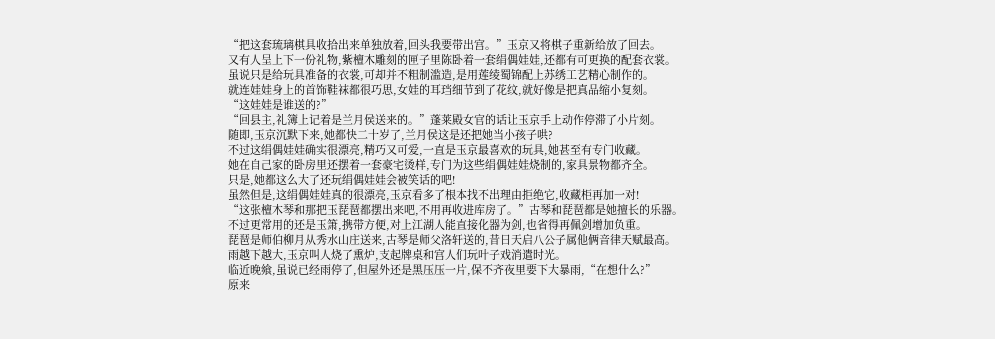“把这套琉璃棋具收拾出来单独放着,回头我要带出宫。”玉京又将棋子重新给放了回去。
又有人呈上下一份礼物,紫檀木雕刻的匣子里陈卧着一套绢偶娃娃,还都有可更换的配套衣裳。
虽说只是给玩具准备的衣裳,可却并不粗制滥造,是用莲绫蜀锦配上苏绣工艺精心制作的。
就连娃娃身上的首饰鞋袜都很巧思,女娃的耳珰细节到了花纹,就好像是把真品缩小复刻。
“这娃娃是谁送的?”
“回县主,礼簿上记着是兰月侯送来的。”蓬莱殿女官的话让玉京手上动作停滞了小片刻。
随即,玉京沉默下来,她都快二十岁了,兰月侯这是还把她当小孩子哄?
不过这绢偶娃娃确实很漂亮,精巧又可爱,一直是玉京最喜欢的玩具,她甚至有专门收藏。
她在自己家的卧房里还摆着一套豪宅烫样,专门为这些绢偶娃娃烧制的,家具景物都齐全。
只是,她都这么大了还玩绢偶娃娃会被笑话的吧!
虽然但是,这绢偶娃娃真的很漂亮,玉京看多了根本找不出理由拒绝它,收藏柜再加一对!
“这张檀木琴和那把玉琵琶都摆出来吧,不用再收进库房了。”古琴和琵琶都是她擅长的乐器。
不过更常用的还是玉箫,携带方便,对上江湖人能直接化器为剑,也省得再佩剑增加负重。
琵琶是师伯柳月从秀水山庄送来,古琴是师父洛轩送的,昔日天启八公子属他俩音律天赋最高。
雨越下越大,玉京叫人烧了熏炉,支起牌桌和宫人们玩叶子戏消遣时光。
临近晚飨,虽说已经雨停了,但屋外还是黑压压一片,保不齐夜里要下大暴雨,“在想什么?”
原来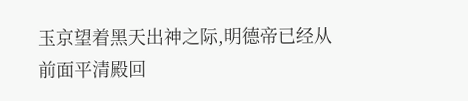玉京望着黑天出神之际,明德帝已经从前面平清殿回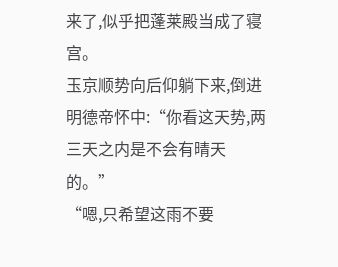来了,似乎把蓬莱殿当成了寝宫。
玉京顺势向后仰躺下来,倒进明德帝怀中:“你看这天势,两三天之内是不会有晴天的。”
“嗯,只希望这雨不要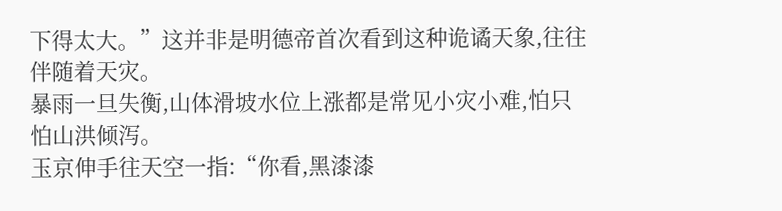下得太大。”这并非是明德帝首次看到这种诡谲天象,往往伴随着天灾。
暴雨一旦失衡,山体滑坡水位上涨都是常见小灾小难,怕只怕山洪倾泻。
玉京伸手往天空一指:“你看,黑漆漆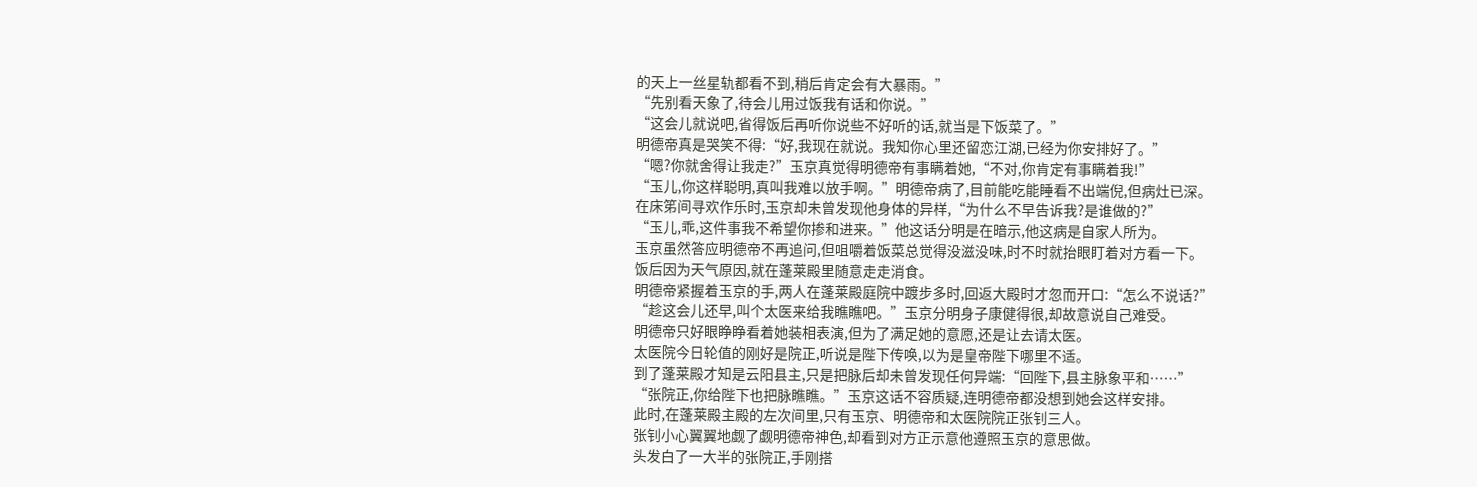的天上一丝星轨都看不到,稍后肯定会有大暴雨。”
“先别看天象了,待会儿用过饭我有话和你说。”
“这会儿就说吧,省得饭后再听你说些不好听的话,就当是下饭菜了。”
明德帝真是哭笑不得:“好,我现在就说。我知你心里还留恋江湖,已经为你安排好了。”
“嗯?你就舍得让我走?”玉京真觉得明德帝有事瞒着她,“不对,你肯定有事瞒着我!”
“玉儿,你这样聪明,真叫我难以放手啊。”明德帝病了,目前能吃能睡看不出端倪,但病灶已深。
在床笫间寻欢作乐时,玉京却未曾发现他身体的异样,“为什么不早告诉我?是谁做的?”
“玉儿,乖,这件事我不希望你掺和进来。”他这话分明是在暗示,他这病是自家人所为。
玉京虽然答应明德帝不再追问,但咀嚼着饭菜总觉得没滋没味,时不时就抬眼盯着对方看一下。
饭后因为天气原因,就在蓬莱殿里随意走走消食。
明德帝紧握着玉京的手,两人在蓬莱殿庭院中踱步多时,回返大殿时才忽而开口:“怎么不说话?”
“趁这会儿还早,叫个太医来给我瞧瞧吧。”玉京分明身子康健得很,却故意说自己难受。
明德帝只好眼睁睁看着她装相表演,但为了满足她的意愿,还是让去请太医。
太医院今日轮值的刚好是院正,听说是陛下传唤,以为是皇帝陛下哪里不适。
到了蓬莱殿才知是云阳县主,只是把脉后却未曾发现任何异端:“回陛下,县主脉象平和……”
“张院正,你给陛下也把脉瞧瞧。”玉京这话不容质疑,连明德帝都没想到她会这样安排。
此时,在蓬莱殿主殿的左次间里,只有玉京、明德帝和太医院院正张钊三人。
张钊小心翼翼地觑了觑明德帝神色,却看到对方正示意他遵照玉京的意思做。
头发白了一大半的张院正,手刚搭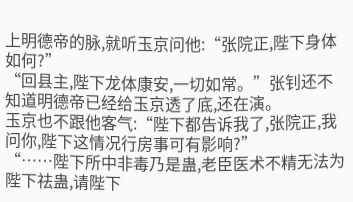上明德帝的脉,就听玉京问他:“张院正,陛下身体如何?”
“回县主,陛下龙体康安,一切如常。”张钊还不知道明德帝已经给玉京透了底,还在演。
玉京也不跟他客气:“陛下都告诉我了,张院正,我问你,陛下这情况行房事可有影响?”
“……陛下所中非毒乃是蛊,老臣医术不精无法为陛下祛蛊,请陛下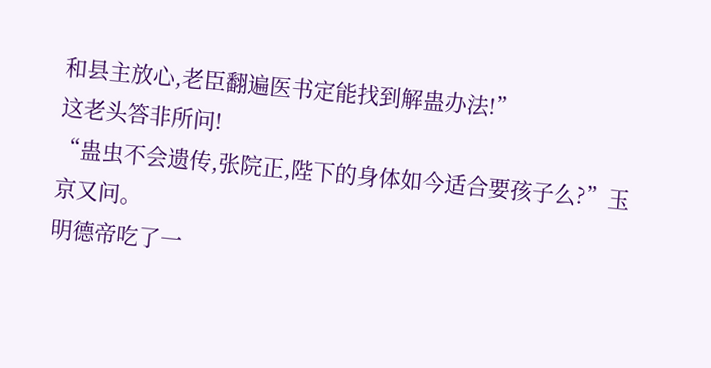和县主放心,老臣翻遍医书定能找到解蛊办法!”
这老头答非所问!
“蛊虫不会遗传,张院正,陛下的身体如今适合要孩子么?”玉京又问。
明德帝吃了一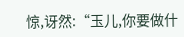惊,讶然:“玉儿,你要做什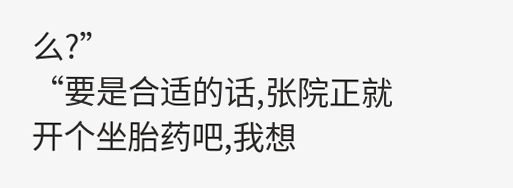么?”
“要是合适的话,张院正就开个坐胎药吧,我想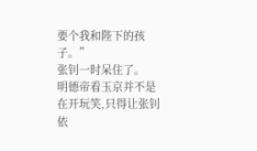要个我和陛下的孩子。”
张钊一时呆住了。
明德帝看玉京并不是在开玩笑,只得让张钊依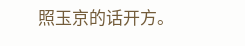照玉京的话开方。